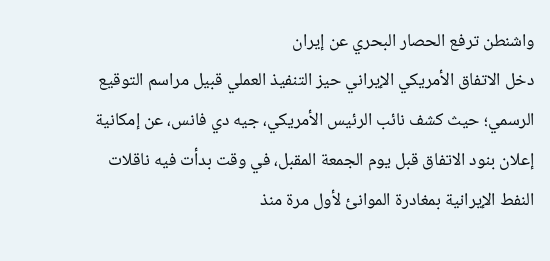واشنطن ترفع الحصار البحري عن إيران
دخل الاتفاق الأمريكي الإيراني حيز التنفيذ العملي قبيل مراسم التوقيع الرسمي؛ حيث كشف نائب الرئيس الأمريكي، جيه دي فانس، عن إمكانية إعلان بنود الاتفاق قبل يوم الجمعة المقبل، في وقت بدأت فيه ناقلات النفط الإيرانية بمغادرة الموانئ لأول مرة منذ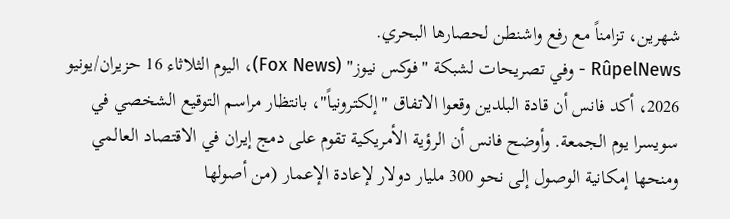شهرين، تزامناً مع رفع واشنطن لحصارها البحري.
RûpelNews - وفي تصريحات لشبكة "فوكس نيوز" (Fox News)، اليوم الثلاثاء 16 حزيران/يونيو 2026، أكد فانس أن قادة البلدين وقعوا الاتفاق "إلكترونياً"، بانتظار مراسم التوقيع الشخصي في سويسرا يوم الجمعة. وأوضح فانس أن الرؤية الأمريكية تقوم على دمج إيران في الاقتصاد العالمي ومنحها إمكانية الوصول إلى نحو 300 مليار دولار لإعادة الإعمار (من أصولها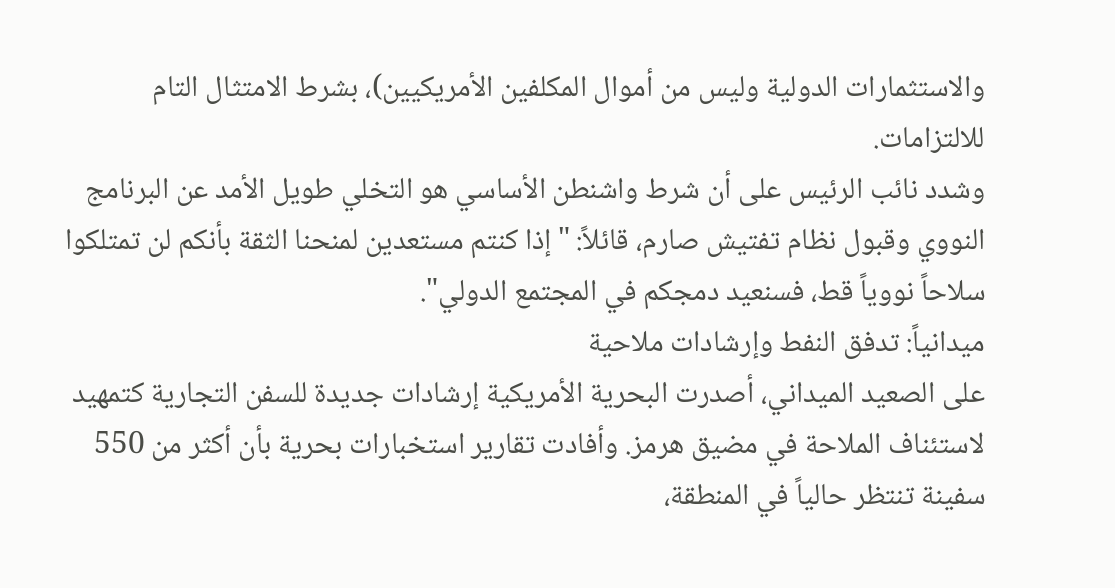والاستثمارات الدولية وليس من أموال المكلفين الأمريكيين)، بشرط الامتثال التام للالتزامات.
وشدد نائب الرئيس على أن شرط واشنطن الأساسي هو التخلي طويل الأمد عن البرنامج النووي وقبول نظام تفتيش صارم، قائلاً: "إذا كنتم مستعدين لمنحنا الثقة بأنكم لن تمتلكوا سلاحاً نووياً قط، فسنعيد دمجكم في المجتمع الدولي".
ميدانياً: تدفق النفط وإرشادات ملاحية
على الصعيد الميداني، أصدرت البحرية الأمريكية إرشادات جديدة للسفن التجارية كتمهيد لاستئناف الملاحة في مضيق هرمز. وأفادت تقارير استخبارات بحرية بأن أكثر من 550 سفينة تنتظر حالياً في المنطقة،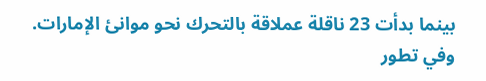بينما بدأت 23 ناقلة عملاقة بالتحرك نحو موانئ الإمارات.
وفي تطور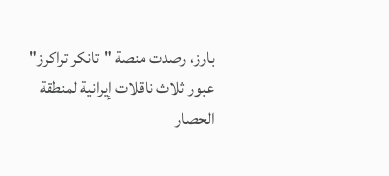بارز، رصدت منصة "تانكر تراكرز" عبور ثلاث ناقلات إيرانية لمنطقة الحصار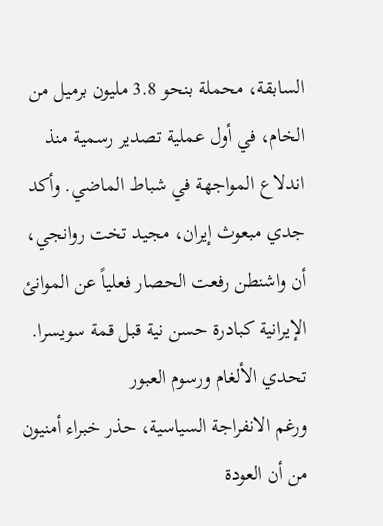السابقة، محملة بنحو 3.8 مليون برميل من الخام، في أول عملية تصدير رسمية منذ اندلاع المواجهة في شباط الماضي. وأكد جدي مبعوث إيران، مجيد تخت روانجي، أن واشنطن رفعت الحصار فعلياً عن الموانئ الإيرانية كبادرة حسن نية قبل قمة سويسرا.
تحدي الألغام ورسوم العبور
ورغم الانفراجة السياسية، حذر خبراء أمنيون من أن العودة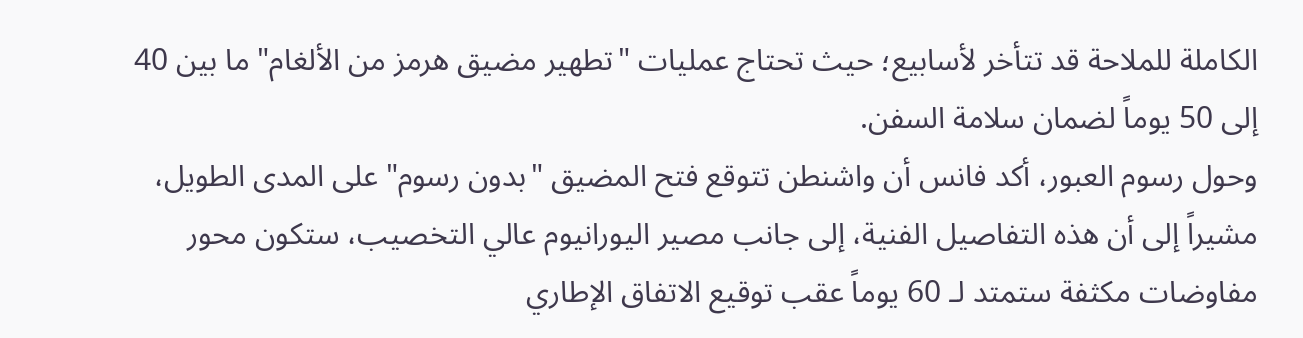الكاملة للملاحة قد تتأخر لأسابيع؛ حيث تحتاج عمليات "تطهير مضيق هرمز من الألغام" ما بين 40 إلى 50 يوماً لضمان سلامة السفن.
وحول رسوم العبور، أكد فانس أن واشنطن تتوقع فتح المضيق "بدون رسوم" على المدى الطويل، مشيراً إلى أن هذه التفاصيل الفنية، إلى جانب مصير اليورانيوم عالي التخصيب، ستكون محور مفاوضات مكثفة ستمتد لـ 60 يوماً عقب توقيع الاتفاق الإطاري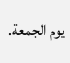يوم الجمعة.